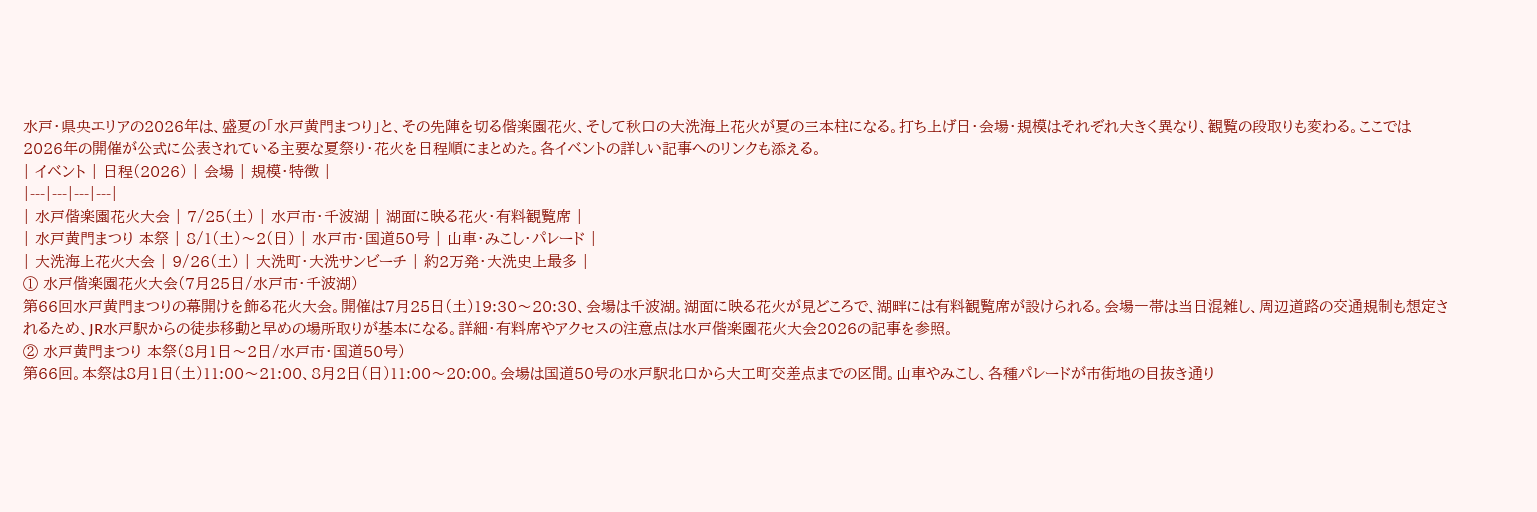水戸・県央エリアの2026年は、盛夏の「水戸黄門まつり」と、その先陣を切る偕楽園花火、そして秋口の大洗海上花火が夏の三本柱になる。打ち上げ日・会場・規模はそれぞれ大きく異なり、観覧の段取りも変わる。ここでは2026年の開催が公式に公表されている主要な夏祭り・花火を日程順にまとめた。各イベントの詳しい記事へのリンクも添える。
| イベント | 日程(2026) | 会場 | 規模・特徴 |
|---|---|---|---|
| 水戸偕楽園花火大会 | 7/25(土) | 水戸市・千波湖 | 湖面に映る花火・有料観覧席 |
| 水戸黄門まつり 本祭 | 8/1(土)〜2(日) | 水戸市・国道50号 | 山車・みこし・パレード |
| 大洗海上花火大会 | 9/26(土) | 大洗町・大洗サンビーチ | 約2万発・大洗史上最多 |
① 水戸偕楽園花火大会(7月25日/水戸市・千波湖)
第66回水戸黄門まつりの幕開けを飾る花火大会。開催は7月25日(土)19:30〜20:30、会場は千波湖。湖面に映る花火が見どころで、湖畔には有料観覧席が設けられる。会場一帯は当日混雑し、周辺道路の交通規制も想定されるため、JR水戸駅からの徒歩移動と早めの場所取りが基本になる。詳細・有料席やアクセスの注意点は水戸偕楽園花火大会2026の記事を参照。
② 水戸黄門まつり 本祭(8月1日〜2日/水戸市・国道50号)
第66回。本祭は8月1日(土)11:00〜21:00、8月2日(日)11:00〜20:00。会場は国道50号の水戸駅北口から大工町交差点までの区間。山車やみこし、各種パレードが市街地の目抜き通り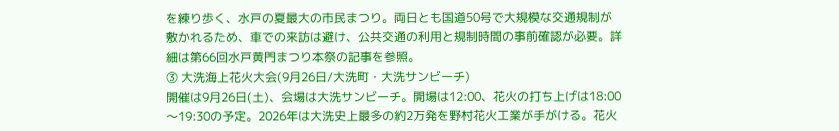を練り歩く、水戸の夏最大の市民まつり。両日とも国道50号で大規模な交通規制が敷かれるため、車での来訪は避け、公共交通の利用と規制時間の事前確認が必要。詳細は第66回水戸黄門まつり本祭の記事を参照。
③ 大洗海上花火大会(9月26日/大洗町・大洗サンビーチ)
開催は9月26日(土)、会場は大洗サンビーチ。開場は12:00、花火の打ち上げは18:00〜19:30の予定。2026年は大洗史上最多の約2万発を野村花火工業が手がける。花火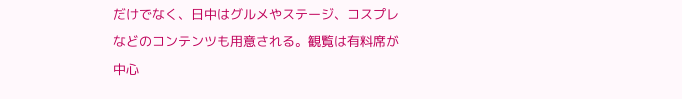だけでなく、日中はグルメやステージ、コスプレなどのコンテンツも用意される。観覧は有料席が中心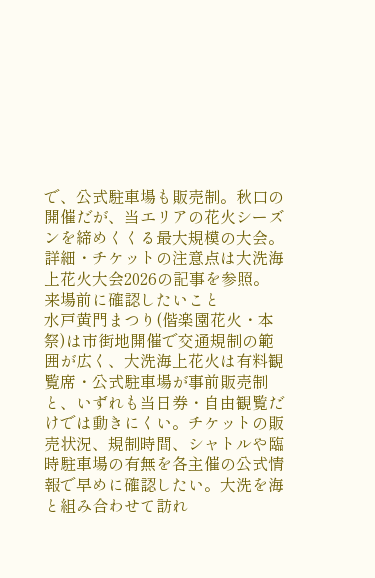で、公式駐車場も販売制。秋口の開催だが、当エリアの花火シーズンを締めくくる最大規模の大会。詳細・チケットの注意点は大洗海上花火大会2026の記事を参照。
来場前に確認したいこと
水戸黄門まつり(偕楽園花火・本祭)は市街地開催で交通規制の範囲が広く、大洗海上花火は有料観覧席・公式駐車場が事前販売制と、いずれも当日券・自由観覧だけでは動きにくい。チケットの販売状況、規制時間、シャトルや臨時駐車場の有無を各主催の公式情報で早めに確認したい。大洗を海と組み合わせて訪れ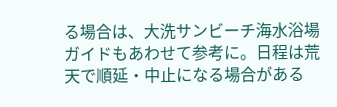る場合は、大洗サンビーチ海水浴場ガイドもあわせて参考に。日程は荒天で順延・中止になる場合がある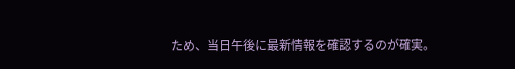ため、当日午後に最新情報を確認するのが確実。